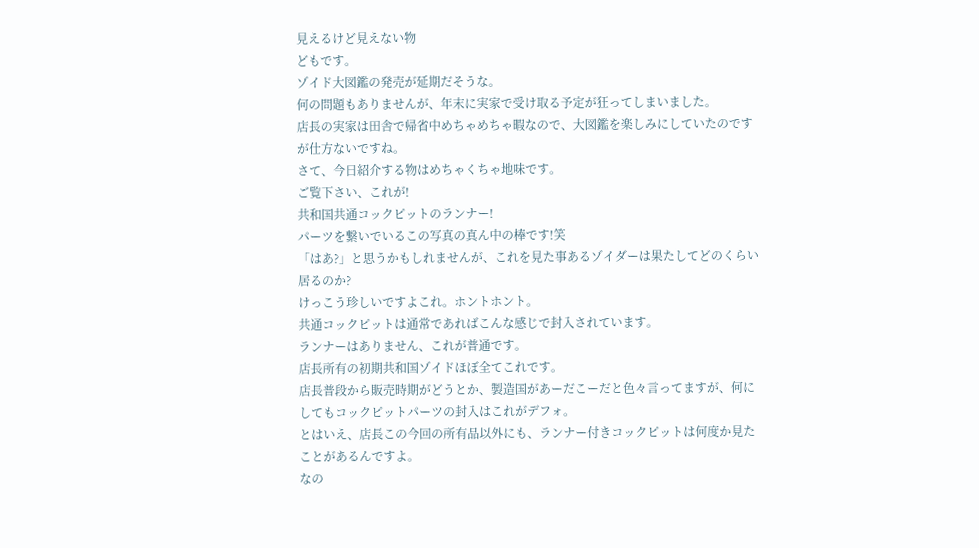見えるけど見えない物
どもです。
ゾイド大図鑑の発売が延期だそうな。
何の問題もありませんが、年末に実家で受け取る予定が狂ってしまいました。
店長の実家は田舎で帰省中めちゃめちゃ暇なので、大図鑑を楽しみにしていたのですが仕方ないですね。
さて、今日紹介する物はめちゃくちゃ地味です。
ご覧下さい、これが!
共和国共通コックピットのランナー!
パーツを繋いでいるこの写真の真ん中の棒です!笑
「はあ?」と思うかもしれませんが、これを見た事あるゾイダーは果たしてどのくらい居るのか?
けっこう珍しいですよこれ。ホントホント。
共通コックピットは通常であればこんな感じで封入されています。
ランナーはありません、これが普通です。
店長所有の初期共和国ゾイドほぼ全てこれです。
店長普段から販売時期がどうとか、製造国があーだこーだと色々言ってますが、何にしてもコックピットパーツの封入はこれがデフォ。
とはいえ、店長この今回の所有品以外にも、ランナー付きコックピットは何度か見たことがあるんですよ。
なの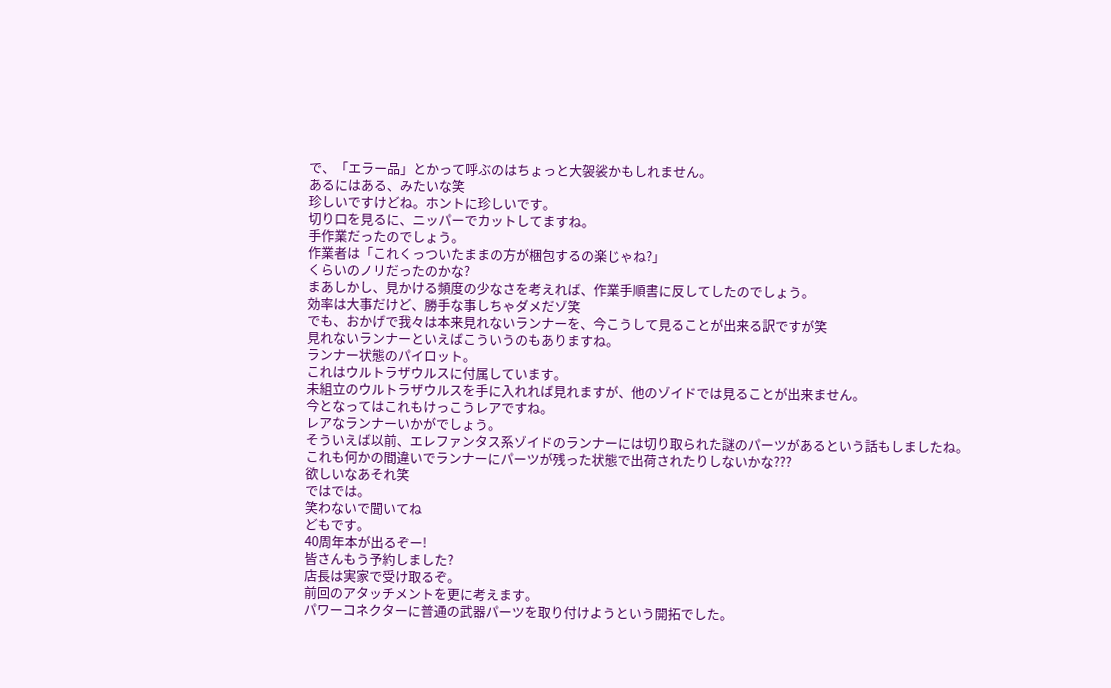で、「エラー品」とかって呼ぶのはちょっと大袈裟かもしれません。
あるにはある、みたいな笑
珍しいですけどね。ホントに珍しいです。
切り口を見るに、ニッパーでカットしてますね。
手作業だったのでしょう。
作業者は「これくっついたままの方が梱包するの楽じゃね?」
くらいのノリだったのかな?
まあしかし、見かける頻度の少なさを考えれば、作業手順書に反してしたのでしょう。
効率は大事だけど、勝手な事しちゃダメだゾ笑
でも、おかげで我々は本来見れないランナーを、今こうして見ることが出来る訳ですが笑
見れないランナーといえばこういうのもありますね。
ランナー状態のパイロット。
これはウルトラザウルスに付属しています。
未組立のウルトラザウルスを手に入れれば見れますが、他のゾイドでは見ることが出来ません。
今となってはこれもけっこうレアですね。
レアなランナーいかがでしょう。
そういえば以前、エレファンタス系ゾイドのランナーには切り取られた謎のパーツがあるという話もしましたね。
これも何かの間違いでランナーにパーツが残った状態で出荷されたりしないかな???
欲しいなあそれ笑
ではでは。
笑わないで聞いてね
どもです。
40周年本が出るぞー!
皆さんもう予約しました?
店長は実家で受け取るぞ。
前回のアタッチメントを更に考えます。
パワーコネクターに普通の武器パーツを取り付けようという開拓でした。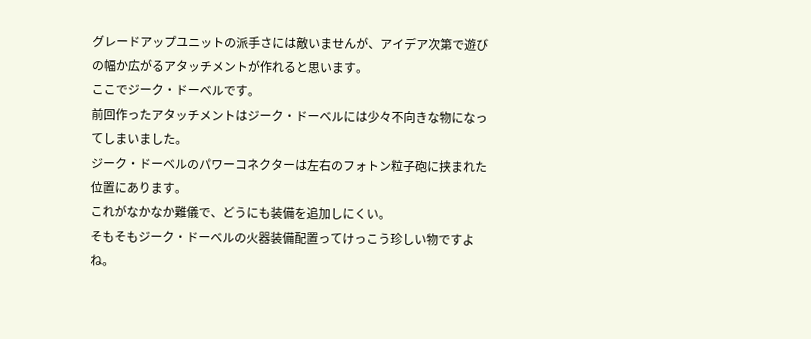グレードアップユニットの派手さには敵いませんが、アイデア次第で遊びの幅か広がるアタッチメントが作れると思います。
ここでジーク・ドーベルです。
前回作ったアタッチメントはジーク・ドーベルには少々不向きな物になってしまいました。
ジーク・ドーベルのパワーコネクターは左右のフォトン粒子砲に挟まれた位置にあります。
これがなかなか難儀で、どうにも装備を追加しにくい。
そもそもジーク・ドーベルの火器装備配置ってけっこう珍しい物ですよね。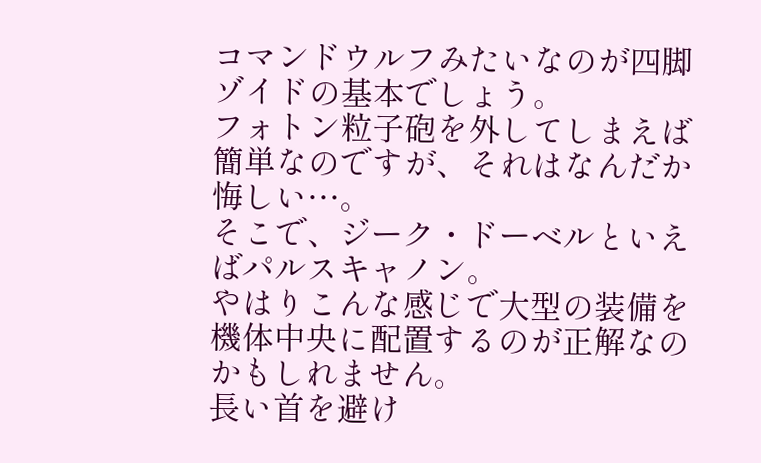コマンドウルフみたいなのが四脚ゾイドの基本でしょう。
フォトン粒子砲を外してしまえば簡単なのですが、それはなんだか悔しい…。
そこで、ジーク・ドーベルといえばパルスキャノン。
やはりこんな感じで大型の装備を機体中央に配置するのが正解なのかもしれません。
長い首を避け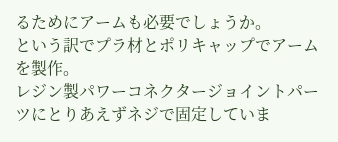るためにアームも必要でしょうか。
という訳でプラ材とポリキャップでアームを製作。
レジン製パワーコネクタージョイントパーツにとりあえずネジで固定していま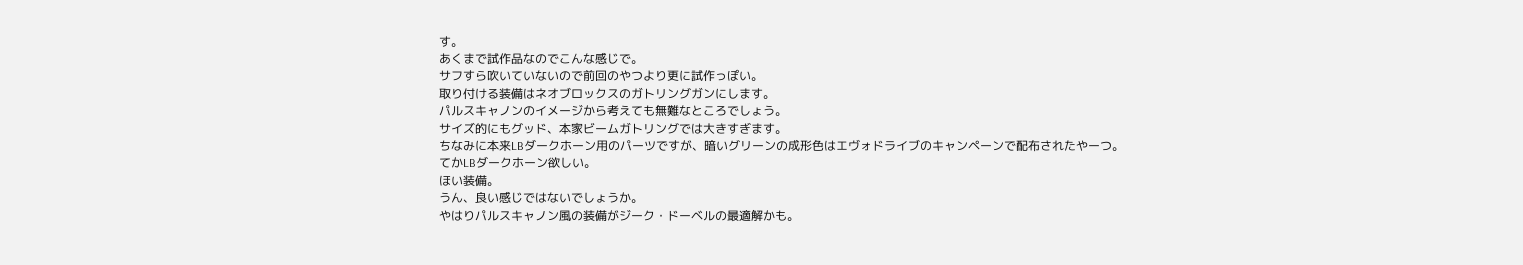す。
あくまで試作品なのでこんな感じで。
サフすら吹いていないので前回のやつより更に試作っぽい。
取り付ける装備はネオブロックスのガトリングガンにします。
パルスキャノンのイメージから考えても無難なところでしょう。
サイズ的にもグッド、本家ビームガトリングでは大きすぎます。
ちなみに本来LBダークホーン用のパーツですが、暗いグリーンの成形色はエヴォドライブのキャンペーンで配布されたやーつ。
てかLBダークホーン欲しい。
ほい装備。
うん、良い感じではないでしょうか。
やはりパルスキャノン風の装備がジーク・ドーベルの最適解かも。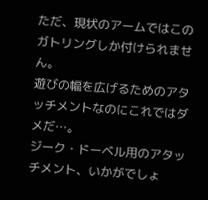ただ、現状のアームではこのガトリングしか付けられません。
遊びの幅を広げるためのアタッチメントなのにこれではダメだ…。
ジーク・ドーベル用のアタッチメント、いかがでしょ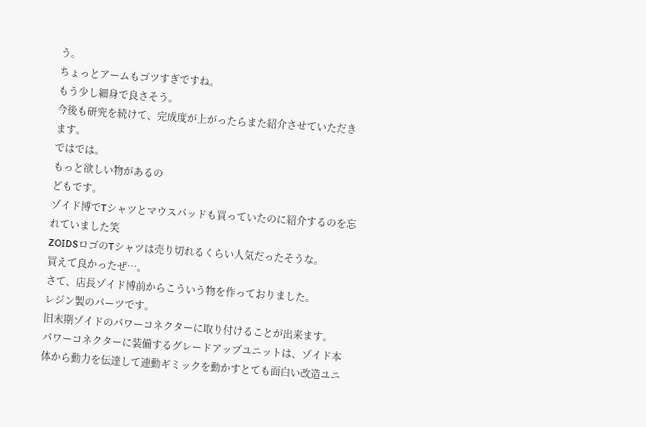う。
ちょっとアームもゴツすぎですね。
もう少し細身で良さそう。
今後も研究を続けて、完成度が上がったらまた紹介させていただきます。
ではでは。
もっと欲しい物があるの
どもです。
ゾイド博でTシャツとマウスパッドも買っていたのに紹介するのを忘れていました笑
ZOIDSロゴのTシャツは売り切れるくらい人気だったそうな。
買えて良かったぜ…。
さて、店長ゾイド博前からこういう物を作っておりました。
レジン製のパーツです。
旧末期ゾイドのパワーコネクターに取り付けることが出来ます。
パワーコネクターに装備するグレードアップユニットは、ゾイド本体から動力を伝達して連動ギミックを動かすとても面白い改造ユニ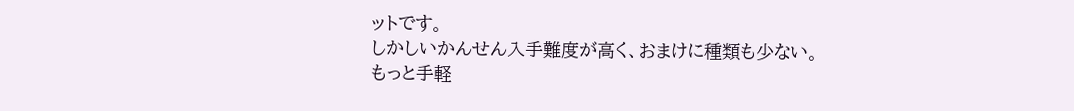ットです。
しかしいかんせん入手難度が高く、おまけに種類も少ない。
もっと手軽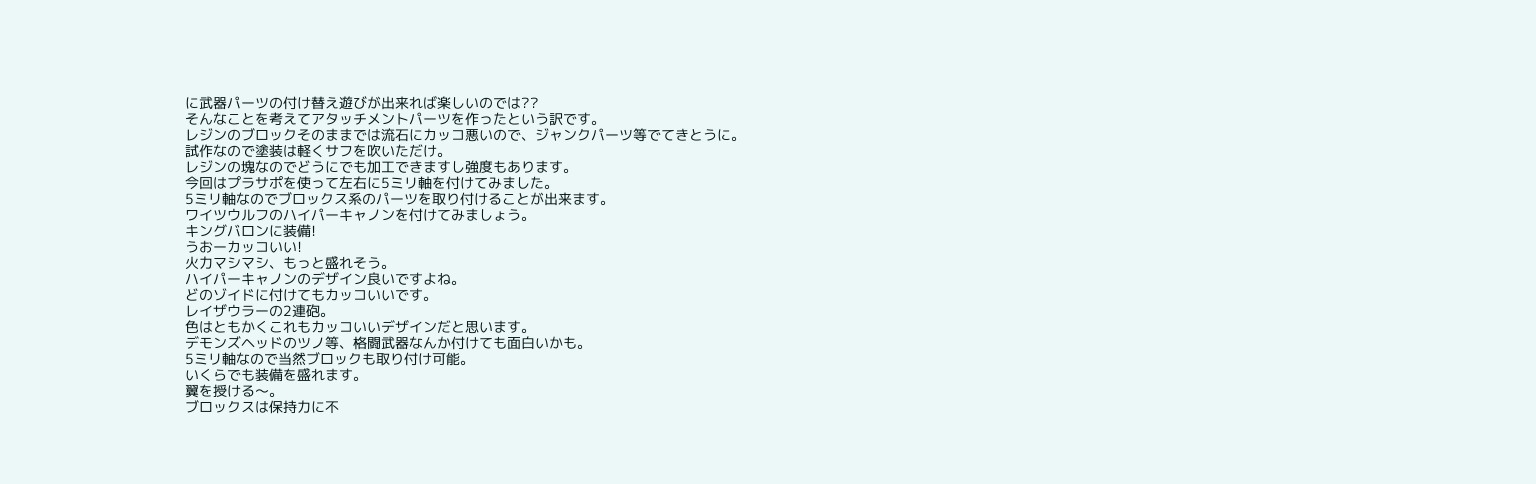に武器パーツの付け替え遊びが出来れば楽しいのでは??
そんなことを考えてアタッチメントパーツを作ったという訳です。
レジンのブロックそのままでは流石にカッコ悪いので、ジャンクパーツ等でてきとうに。
試作なので塗装は軽くサフを吹いただけ。
レジンの塊なのでどうにでも加工できますし強度もあります。
今回はプラサポを使って左右に5ミリ軸を付けてみました。
5ミリ軸なのでブロックス系のパーツを取り付けることが出来ます。
ワイツウルフのハイパーキャノンを付けてみましょう。
キングバロンに装備!
うおーカッコいい!
火力マシマシ、もっと盛れそう。
ハイパーキャノンのデザイン良いですよね。
どのゾイドに付けてもカッコいいです。
レイザウラーの2連砲。
色はともかくこれもカッコいいデザインだと思います。
デモンズヘッドのツノ等、格闘武器なんか付けても面白いかも。
5ミリ軸なので当然ブロックも取り付け可能。
いくらでも装備を盛れます。
翼を授ける〜。
ブロックスは保持力に不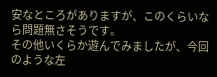安なところがありますが、このくらいなら問題無さそうです。
その他いくらか遊んでみましたが、今回のような左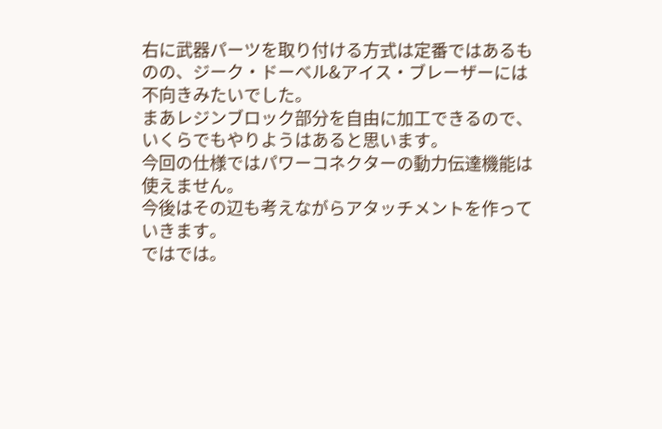右に武器パーツを取り付ける方式は定番ではあるものの、ジーク・ドーベル&アイス・ブレーザーには不向きみたいでした。
まあレジンブロック部分を自由に加工できるので、いくらでもやりようはあると思います。
今回の仕様ではパワーコネクターの動力伝達機能は使えません。
今後はその辺も考えながらアタッチメントを作っていきます。
ではでは。